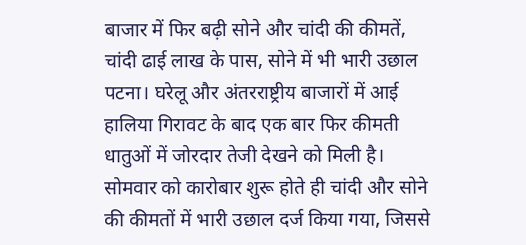बाजार में फिर बढ़ी सोने और चांदी की कीमतें, चांदी ढाई लाख के पास, सोने में भी भारी उछाल
पटना। घरेलू और अंतरराष्ट्रीय बाजारों में आई हालिया गिरावट के बाद एक बार फिर कीमती धातुओं में जोरदार तेजी देखने को मिली है। सोमवार को कारोबार शुरू होते ही चांदी और सोने की कीमतों में भारी उछाल दर्ज किया गया, जिससे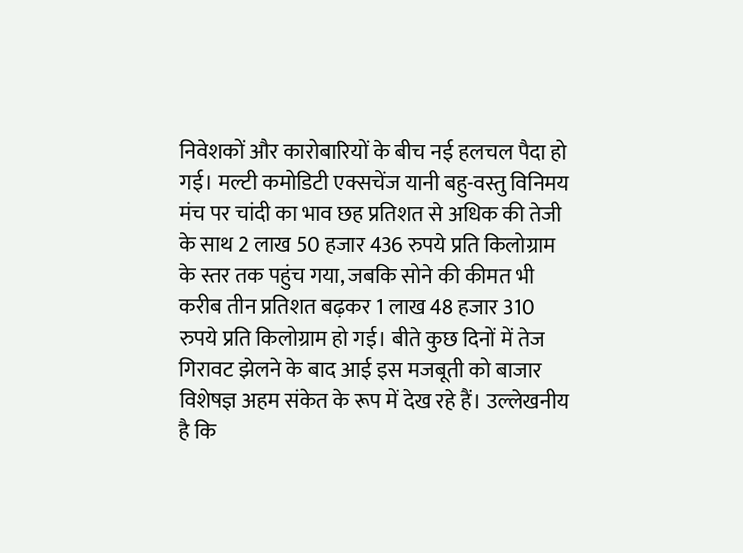निवेशकों और कारोबारियों के बीच नई हलचल पैदा हो गई। मल्टी कमोडिटी एक्सचेंज यानी बहु-वस्तु विनिमय मंच पर चांदी का भाव छह प्रतिशत से अधिक की तेजी के साथ 2 लाख 50 हजार 436 रुपये प्रति किलोग्राम के स्तर तक पहुंच गया, जबकि सोने की कीमत भी करीब तीन प्रतिशत बढ़कर 1 लाख 48 हजार 310 रुपये प्रति किलोग्राम हो गई। बीते कुछ दिनों में तेज गिरावट झेलने के बाद आई इस मजबूती को बाजार विशेषज्ञ अहम संकेत के रूप में देख रहे हैं। उल्लेखनीय है कि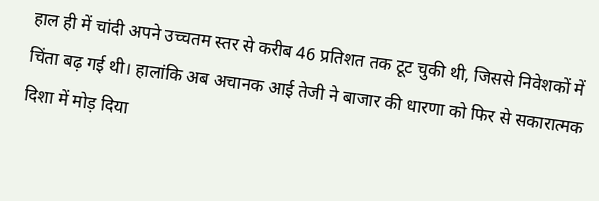हाल ही में चांदी अपने उच्चतम स्तर से करीब 46 प्रतिशत तक टूट चुकी थी, जिससे निवेशकों में चिंता बढ़ गई थी। हालांकि अब अचानक आई तेजी ने बाजार की धारणा को फिर से सकारात्मक दिशा में मोड़ दिया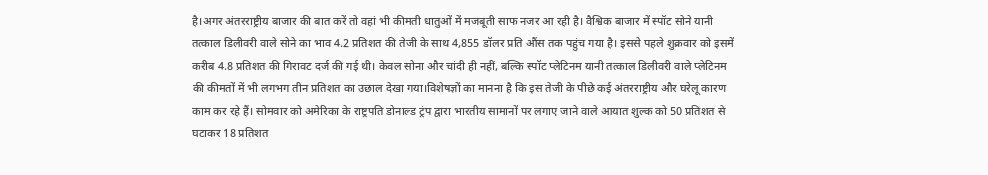है।अगर अंतरराष्ट्रीय बाजार की बात करें तो वहां भी कीमती धातुओं में मजबूती साफ नजर आ रही है। वैश्विक बाजार में स्पॉट सोने यानी तत्काल डिलीवरी वाले सोने का भाव 4.2 प्रतिशत की तेजी के साथ 4,855 डॉलर प्रति औंस तक पहुंच गया है। इससे पहले शुक्रवार को इसमें करीब 4.8 प्रतिशत की गिरावट दर्ज की गई थी। केवल सोना और चांदी ही नहीं, बल्कि स्पॉट प्लेटिनम यानी तत्काल डिलीवरी वाले प्लेटिनम की कीमतों में भी लगभग तीन प्रतिशत का उछाल देखा गया।विशेषज्ञों का मानना है कि इस तेजी के पीछे कई अंतरराष्ट्रीय और घरेलू कारण काम कर रहे हैं। सोमवार को अमेरिका के राष्ट्रपति डोनाल्ड ट्रंप द्वारा भारतीय सामानों पर लगाए जाने वाले आयात शुल्क को 50 प्रतिशत से घटाकर 18 प्रतिशत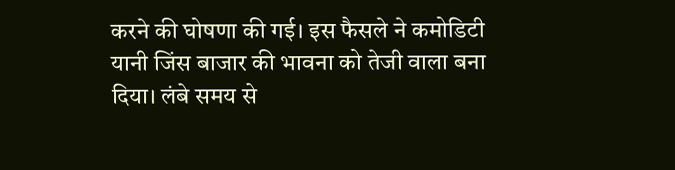करने की घोषणा की गई। इस फैसले ने कमोडिटी यानी जिंस बाजार की भावना को तेजी वाला बना दिया। लंबे समय से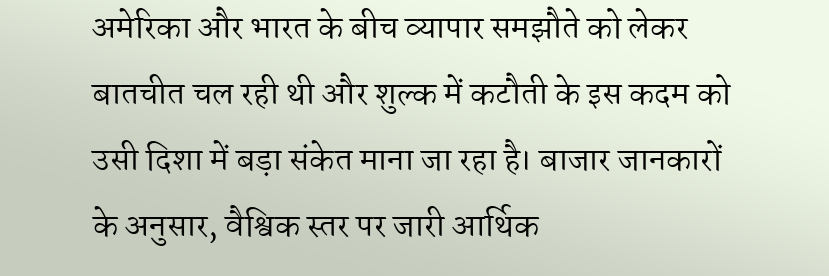अमेरिका और भारत के बीच व्यापार समझौते को लेकर बातचीत चल रही थी और शुल्क में कटौती के इस कदम को उसी दिशा में बड़ा संकेत माना जा रहा है। बाजार जानकारों के अनुसार, वैश्विक स्तर पर जारी आर्थिक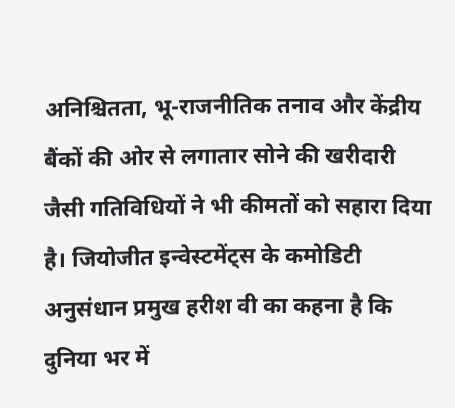अनिश्चितता, भू-राजनीतिक तनाव और केंद्रीय बैंकों की ओर से लगातार सोने की खरीदारी जैसी गतिविधियों ने भी कीमतों को सहारा दिया है। जियोजीत इन्वेस्टमेंट्स के कमोडिटी अनुसंधान प्रमुख हरीश वी का कहना है कि दुनिया भर में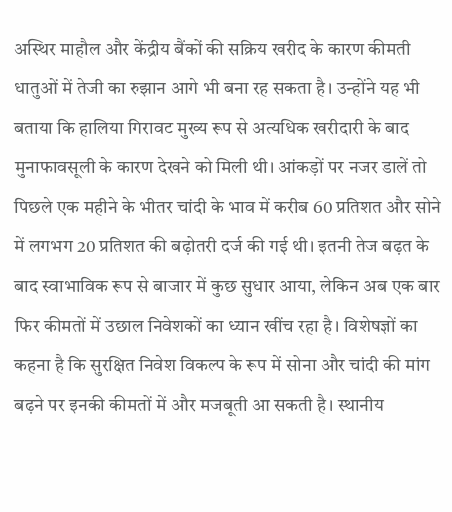अस्थिर माहौल और केंद्रीय बैंकों की सक्रिय खरीद के कारण कीमती धातुओं में तेजी का रुझान आगे भी बना रह सकता है। उन्होंने यह भी बताया कि हालिया गिरावट मुख्य रूप से अत्यधिक खरीदारी के बाद मुनाफावसूली के कारण देखने को मिली थी। आंकड़ों पर नजर डालें तो पिछले एक महीने के भीतर चांदी के भाव में करीब 60 प्रतिशत और सोने में लगभग 20 प्रतिशत की बढ़ोतरी दर्ज की गई थी। इतनी तेज बढ़त के बाद स्वाभाविक रूप से बाजार में कुछ सुधार आया, लेकिन अब एक बार फिर कीमतों में उछाल निवेशकों का ध्यान खींच रहा है। विशेषज्ञों का कहना है कि सुरक्षित निवेश विकल्प के रूप में सोना और चांदी की मांग बढ़ने पर इनकी कीमतों में और मजबूती आ सकती है। स्थानीय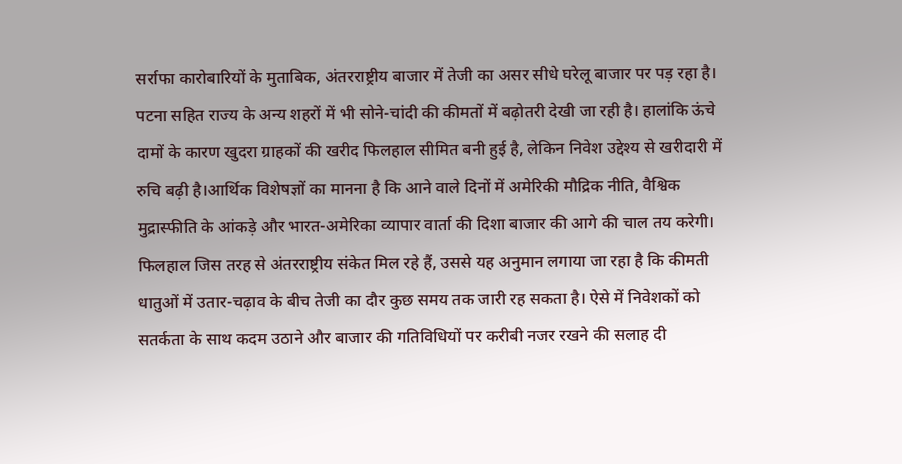सर्राफा कारोबारियों के मुताबिक, अंतरराष्ट्रीय बाजार में तेजी का असर सीधे घरेलू बाजार पर पड़ रहा है। पटना सहित राज्य के अन्य शहरों में भी सोने-चांदी की कीमतों में बढ़ोतरी देखी जा रही है। हालांकि ऊंचे दामों के कारण खुदरा ग्राहकों की खरीद फिलहाल सीमित बनी हुई है, लेकिन निवेश उद्देश्य से खरीदारी में रुचि बढ़ी है।आर्थिक विशेषज्ञों का मानना है कि आने वाले दिनों में अमेरिकी मौद्रिक नीति, वैश्विक मुद्रास्फीति के आंकड़े और भारत-अमेरिका व्यापार वार्ता की दिशा बाजार की आगे की चाल तय करेगी। फिलहाल जिस तरह से अंतरराष्ट्रीय संकेत मिल रहे हैं, उससे यह अनुमान लगाया जा रहा है कि कीमती धातुओं में उतार-चढ़ाव के बीच तेजी का दौर कुछ समय तक जारी रह सकता है। ऐसे में निवेशकों को सतर्कता के साथ कदम उठाने और बाजार की गतिविधियों पर करीबी नजर रखने की सलाह दी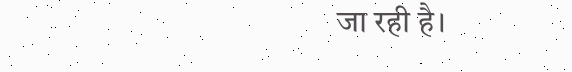जा रही है।